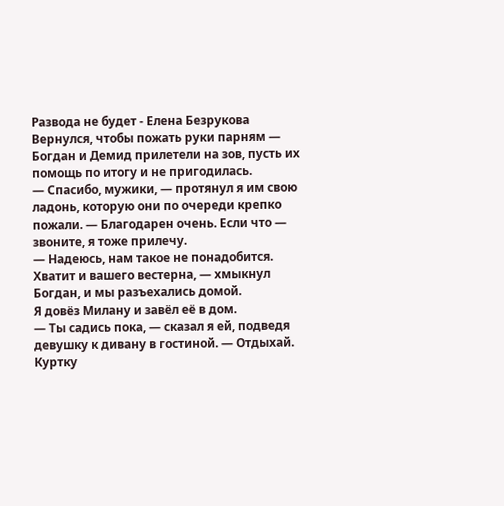Развода не будет - Елена Безрукова
Вернулся, чтобы пожать руки парням — Богдан и Демид прилетели на зов, пусть их помощь по итогу и не пригодилась.
— Спасибо, мужики, — протянул я им свою ладонь, которую они по очереди крепко пожали. — Благодарен очень. Если что — звоните, я тоже прилечу.
— Надеюсь, нам такое не понадобится. Хватит и вашего вестерна, — хмыкнул Богдан, и мы разъехались домой.
Я довёз Милану и завёл её в дом.
— Ты садись пока, — сказал я ей, подведя девушку к дивану в гостиной. — Отдыхай. Куртку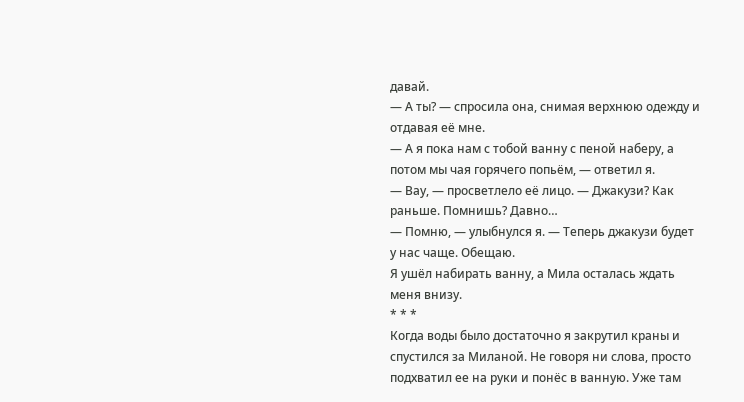давай.
— А ты? — спросила она, снимая верхнюю одежду и отдавая её мне.
— А я пока нам с тобой ванну с пеной наберу, а потом мы чая горячего попьём, — ответил я.
— Вау, — просветлело её лицо. — Джакузи? Как раньше. Помнишь? Давно…
— Помню, — улыбнулся я. — Теперь джакузи будет у нас чаще. Обещаю.
Я ушёл набирать ванну, а Мила осталась ждать меня внизу.
* * *
Когда воды было достаточно я закрутил краны и спустился за Миланой. Не говоря ни слова, просто подхватил ее на руки и понёс в ванную. Уже там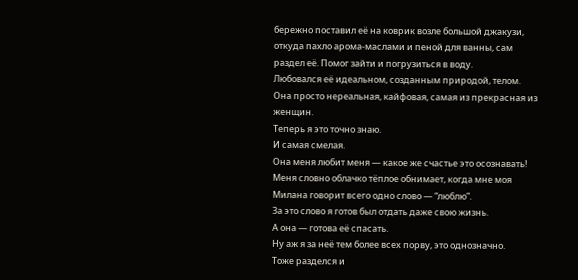бережно поставил её на коврик возле большой джакузи, откуда пахло арома-маслами и пеной для ванны, сам раздел её. Помог зайти и погрузиться в воду.
Любовался её идеальном, созданным природой, телом.
Она просто нереальная, кайфовая, самая из прекрасная из женщин.
Теперь я это точно знаю.
И самая смелая.
Она меня любит меня — какое же счастье это осознавать!
Меня словно облачко тёплое обнимает, когда мне моя Милана говорит всего одно слово — “люблю”.
За это слово я готов был отдать даже свою жизнь.
А она — готова её спасать.
Ну аж я за неё тем более всех порву, это однозначно.
Тоже разделся и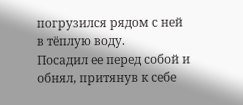погрузился рядом с ней в тёплую воду.
Посадил ее перед собой и обнял, притянув к себе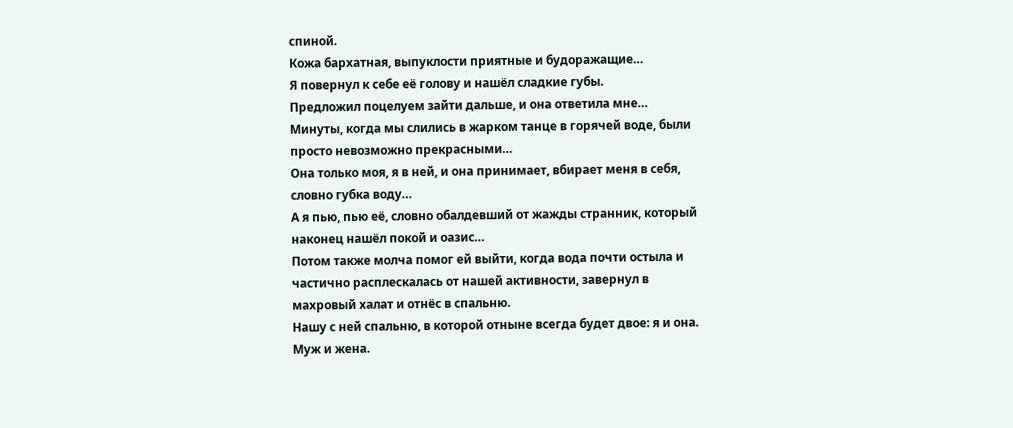спиной.
Кожа бархатная, выпуклости приятные и будоражащие…
Я повернул к себе её голову и нашёл сладкие губы.
Предложил поцелуем зайти дальше, и она ответила мне…
Минуты, когда мы слились в жарком танце в горячей воде, были просто невозможно прекрасными…
Она только моя, я в ней, и она принимает, вбирает меня в себя, словно губка воду…
А я пью, пью её, словно обалдевший от жажды странник, который наконец нашёл покой и оазис…
Потом также молча помог ей выйти, когда вода почти остыла и частично расплескалась от нашей активности, завернул в махровый халат и отнёс в спальню.
Нашу с ней спальню, в которой отныне всегда будет двое: я и она.
Муж и жена.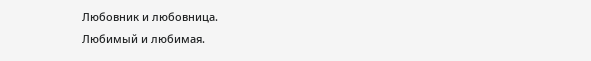Любовник и любовница.
Любимый и любимая.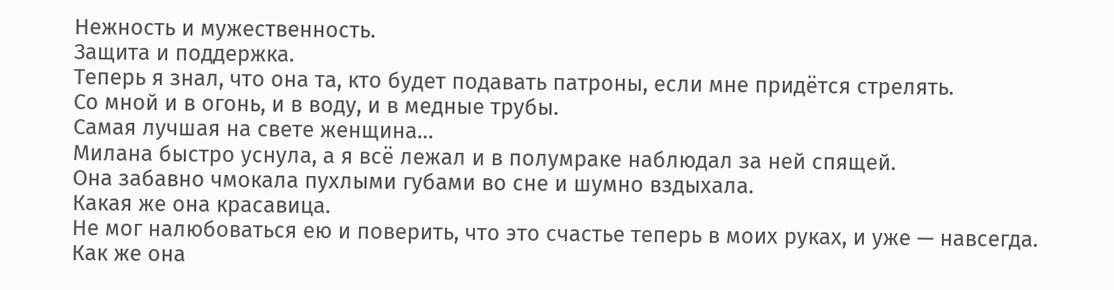Нежность и мужественность.
Защита и поддержка.
Теперь я знал, что она та, кто будет подавать патроны, если мне придётся стрелять.
Со мной и в огонь, и в воду, и в медные трубы.
Самая лучшая на свете женщина…
Милана быстро уснула, а я всё лежал и в полумраке наблюдал за ней спящей.
Она забавно чмокала пухлыми губами во сне и шумно вздыхала.
Какая же она красавица.
Не мог налюбоваться ею и поверить, что это счастье теперь в моих руках, и уже — навсегда.
Как же она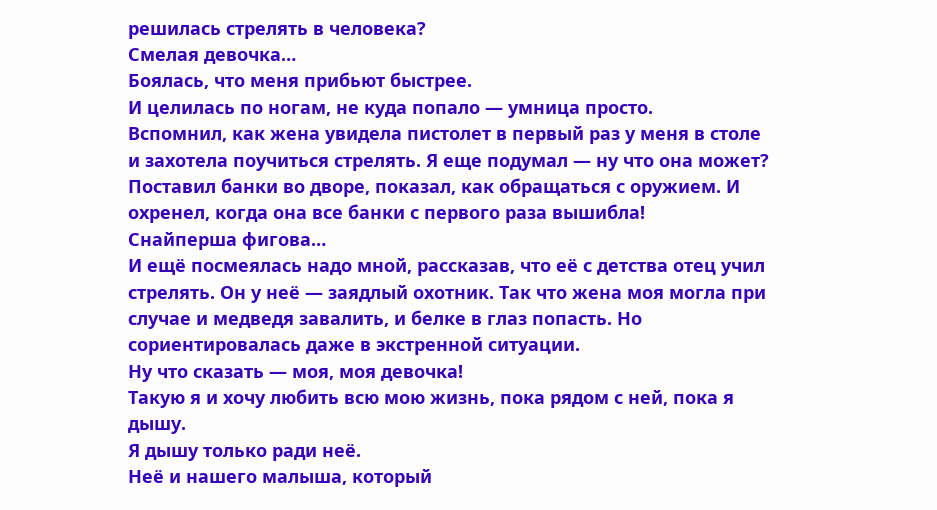решилась стрелять в человека?
Смелая девочка…
Боялась, что меня прибьют быстрее.
И целилась по ногам, не куда попало — умница просто.
Вспомнил, как жена увидела пистолет в первый раз у меня в столе и захотела поучиться стрелять. Я еще подумал — ну что она может? Поставил банки во дворе, показал, как обращаться с оружием. И охренел, когда она все банки с первого раза вышибла!
Снайперша фигова…
И ещё посмеялась надо мной, рассказав, что её с детства отец учил стрелять. Он у неё — заядлый охотник. Так что жена моя могла при случае и медведя завалить, и белке в глаз попасть. Но сориентировалась даже в экстренной ситуации.
Ну что сказать — моя, моя девочка!
Такую я и хочу любить всю мою жизнь, пока рядом с ней, пока я дышу.
Я дышу только ради неё.
Неё и нашего малыша, который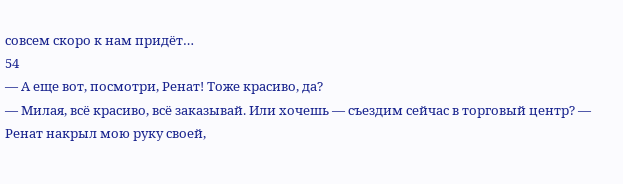совсем скоро к нам придёт…
54
— А еще вот, посмотри, Ренат! Тоже красиво, да?
— Милая, всё красиво, всё заказывай. Или хочешь — съездим сейчас в торговый центр? — Ренат накрыл мою руку своей,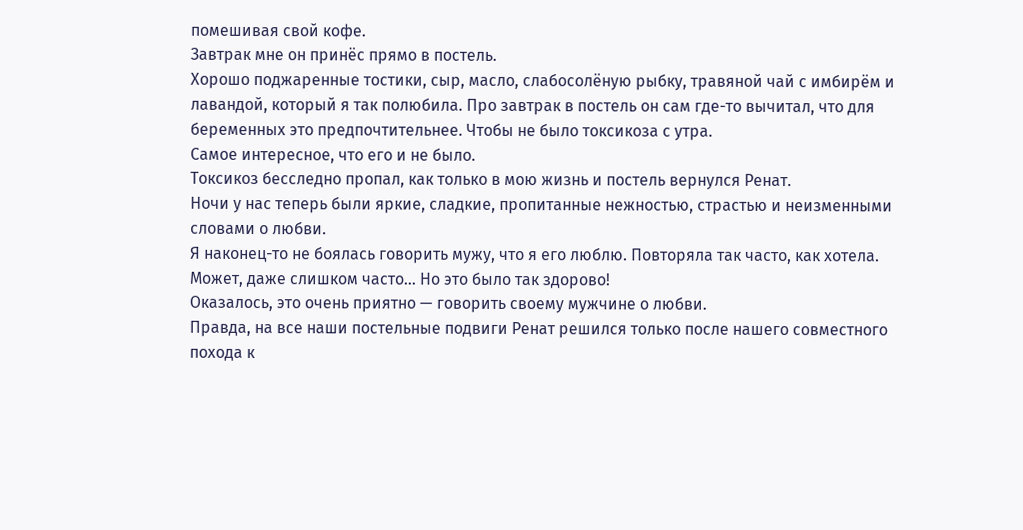помешивая свой кофе.
Завтрак мне он принёс прямо в постель.
Хорошо поджаренные тостики, сыр, масло, слабосолёную рыбку, травяной чай с имбирём и лавандой, который я так полюбила. Про завтрак в постель он сам где-то вычитал, что для беременных это предпочтительнее. Чтобы не было токсикоза с утра.
Самое интересное, что его и не было.
Токсикоз бесследно пропал, как только в мою жизнь и постель вернулся Ренат.
Ночи у нас теперь были яркие, сладкие, пропитанные нежностью, страстью и неизменными словами о любви.
Я наконец-то не боялась говорить мужу, что я его люблю. Повторяла так часто, как хотела. Может, даже слишком часто… Но это было так здорово!
Оказалось, это очень приятно — говорить своему мужчине о любви.
Правда, на все наши постельные подвиги Ренат решился только после нашего совместного похода к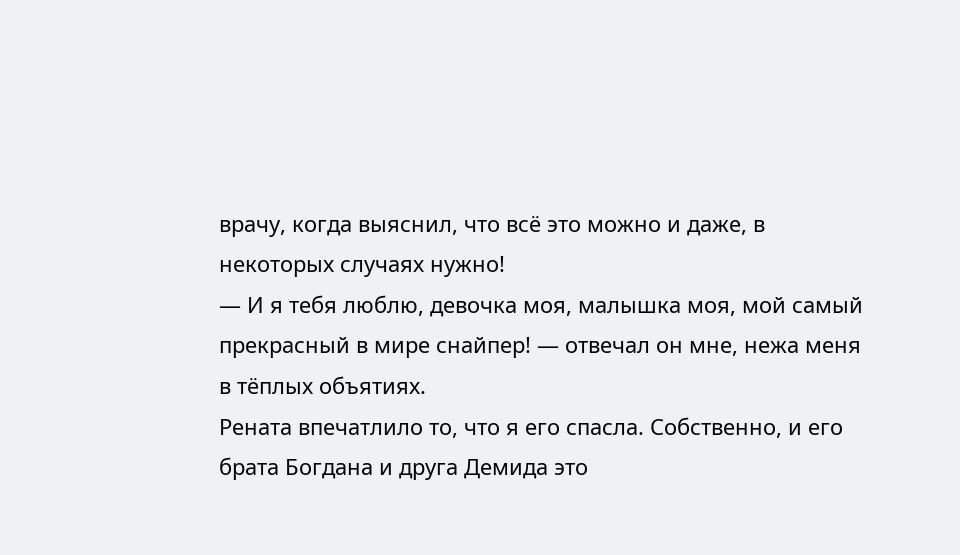врачу, когда выяснил, что всё это можно и даже, в некоторых случаях нужно!
— И я тебя люблю, девочка моя, малышка моя, мой самый прекрасный в мире снайпер! — отвечал он мне, нежа меня в тёплых объятиях.
Рената впечатлило то, что я его спасла. Собственно, и его брата Богдана и друга Демида это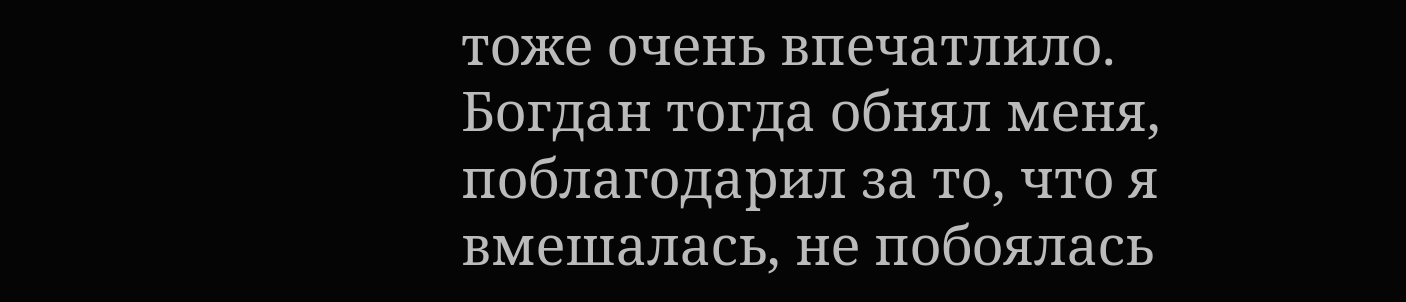тоже очень впечатлило.
Богдан тогда обнял меня, поблагодарил за то, что я вмешалась, не побоялась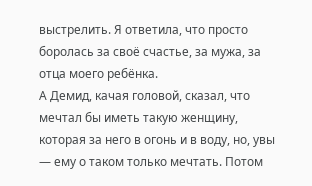выстрелить. Я ответила, что просто боролась за своё счастье, за мужа, за отца моего ребёнка.
А Демид, качая головой, сказал, что мечтал бы иметь такую женщину, которая за него в огонь и в воду, но, увы — ему о таком только мечтать. Потом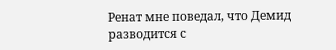Ренат мне поведал, что Демид разводится с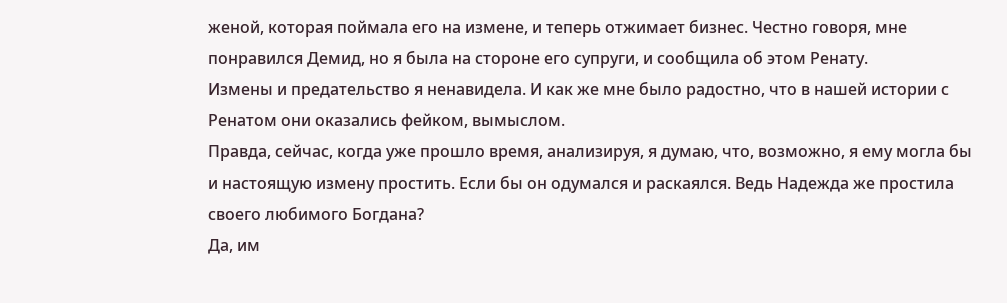женой, которая поймала его на измене, и теперь отжимает бизнес. Честно говоря, мне понравился Демид, но я была на стороне его супруги, и сообщила об этом Ренату.
Измены и предательство я ненавидела. И как же мне было радостно, что в нашей истории с Ренатом они оказались фейком, вымыслом.
Правда, сейчас, когда уже прошло время, анализируя, я думаю, что, возможно, я ему могла бы и настоящую измену простить. Если бы он одумался и раскаялся. Ведь Надежда же простила своего любимого Богдана?
Да, им